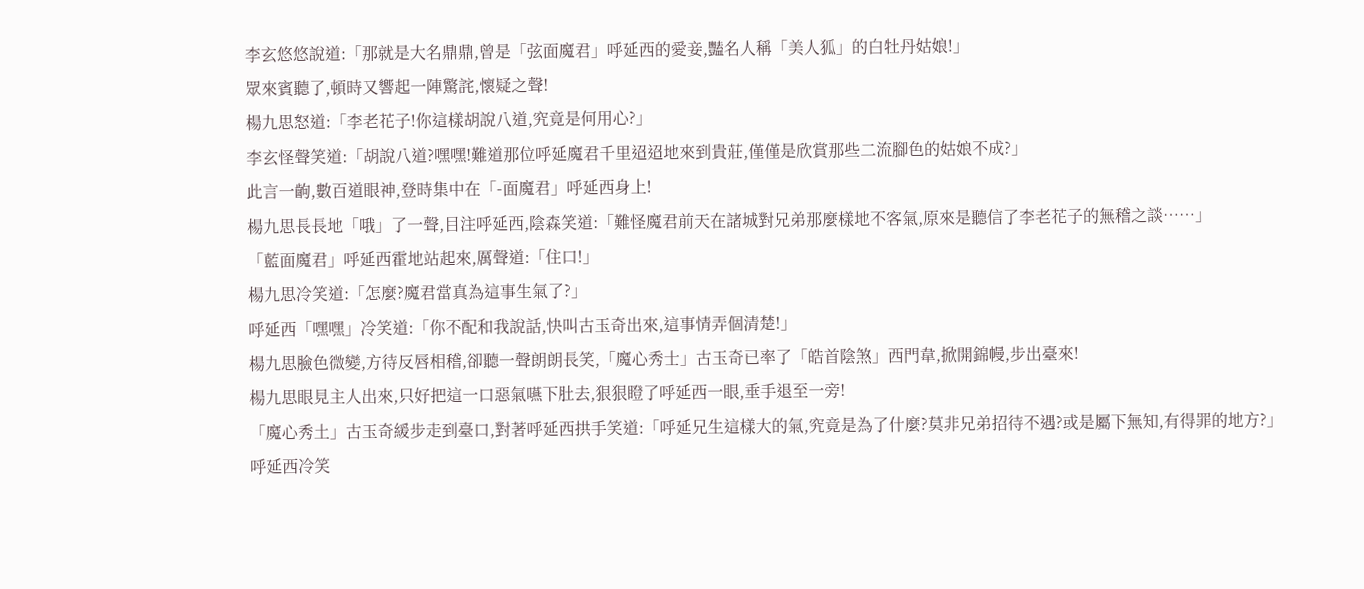李玄悠悠說道:「那就是大名鼎鼎,曾是「弦面魔君」呼延西的愛妾,豔名人稱「美人狐」的白牡丹姑娘!」
眾來賓聽了,頓時又響起一陣驚詫,懷疑之聲!
楊九思怒道:「李老花子!你這樣胡說八道,究竟是何用心?」
李玄怪聲笑道:「胡說八道?嘿嘿!難道那位呼延魔君千里迢迢地來到貴莊,僅僅是欣賞那些二流腳色的姑娘不成?」
此言一齣,數百道眼神,登時集中在「-面魔君」呼延西身上!
楊九思長長地「哦」了一聲,目注呼延西,陰森笑道:「難怪魔君前天在諸城對兄弟那麼樣地不客氣,原來是聽信了李老花子的無稽之談……」
「藍面魔君」呼延西霍地站起來,厲聲道:「住口!」
楊九思冷笑道:「怎麼?魔君當真為這事生氣了?」
呼延西「嘿嘿」冷笑道:「你不配和我說話,快叫古玉奇出來,這事情弄個清楚!」
楊九思臉色微變,方待反唇相稽,卻聽一聲朗朗長笑,「魔心秀士」古玉奇已率了「皓首陰煞」西門韋,掀開錦幔,步出臺來!
楊九思眼見主人出來,只好把這一口惡氣嚥下肚去,狠狠瞪了呼延西一眼,垂手退至一旁!
「魔心秀土」古玉奇緩步走到臺口,對著呼延西拱手笑道:「呼延兄生這樣大的氣,究竟是為了什麼?莫非兄弟招待不遇?或是屬下無知,有得罪的地方?」
呼延西冷笑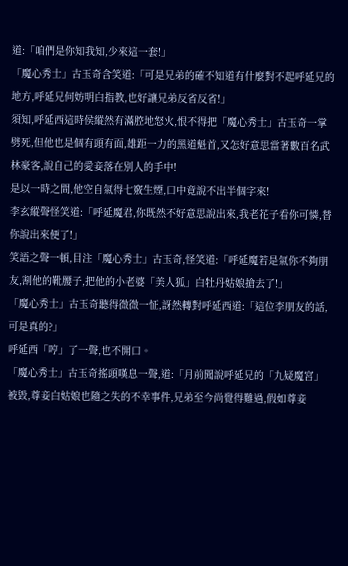道:「咱們是你知我知,少來這一套!」
「魔心秀士」古玉奇含笑道:「可是兄弟的確不知道有什麼對不起呼延兄的地方,呼延兄何妨明白指教,也好讓兄弟反省反省!」
須知,呼延西這時侯縱然有滿腔地怒火,恨不得把「魔心秀士」古玉奇一掌劈死,但他也是個有頭有面,雄距一力的黑道魁首,又怎好意思當著數百名武林豪客,說自己的愛妾落在別人的手中!
是以一時之間,他空自氣得七竅生煙,口中竟說不出半個字來!
李玄縱聲怪笑道:「呼延魔君,你既然不好意思說出來,我老花子看你可憐,替你說出來便了!」
笑語之聲一頓,目注「魔心秀士」古玉奇,怪笑道:「呼延魔若是氣你不夠朋友,割他的靴腰子,把他的小老婆「美人狐」白牡丹姑娘搶去了!」
「魔心秀士」古玉奇聽得微微一怔,訝然轉對呼延西道:「這位李朋友的話,可是真的?」
呼延西「哼」了一聲,也不開口。
「魔心秀士」古玉奇搖頭嘆息一聲,道:「月前聞說呼延兄的「九疑魔宮」被毀,尊妾白姑娘也隨之失的不幸事件,兄弟至今尚覺得難過,假如尊妾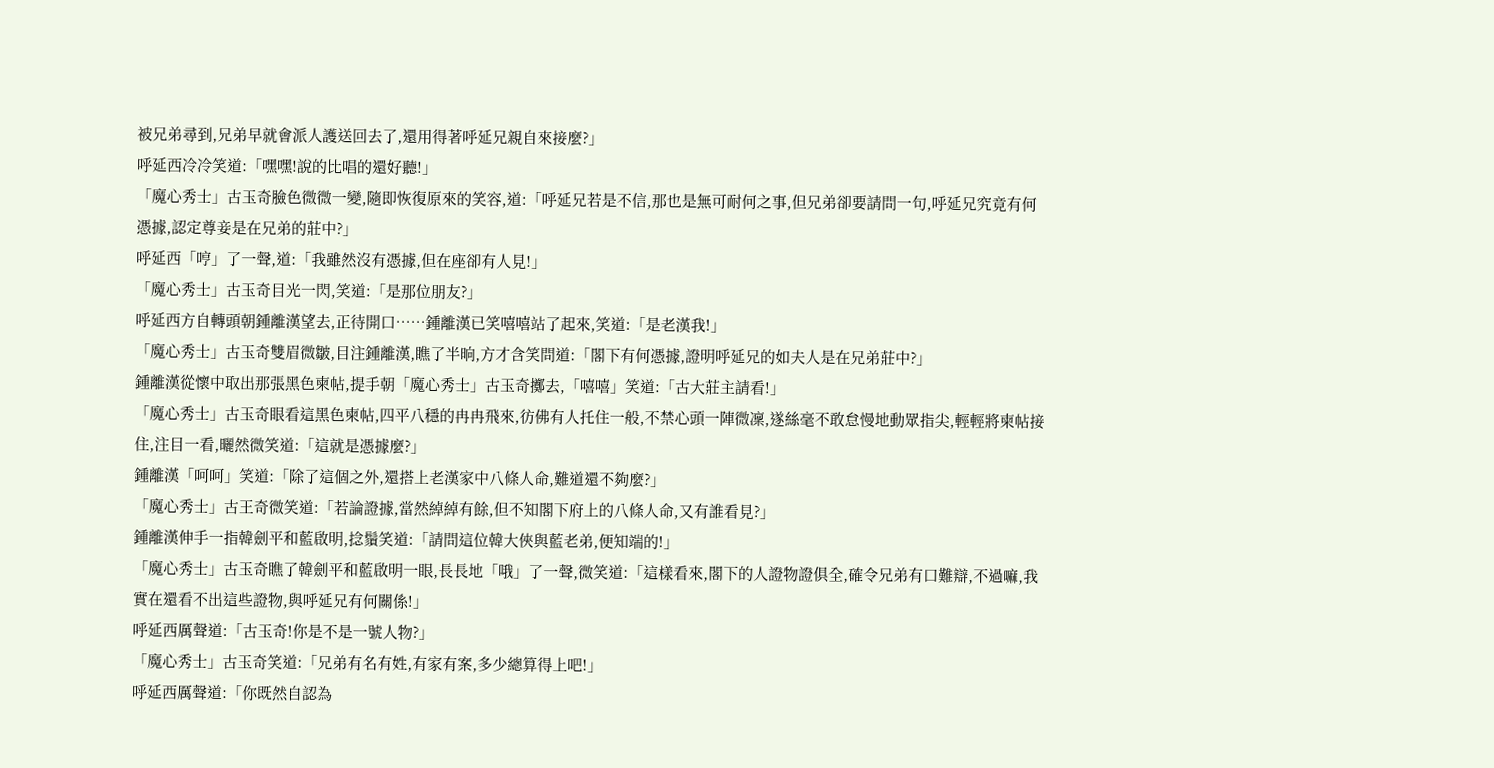被兄弟尋到,兄弟早就會派人護送回去了,還用得著呼延兄親自來接麼?」
呼延西冷冷笑道:「嘿嘿!說的比唱的還好聽!」
「魔心秀士」古玉奇臉色微微一變,隨即恢復原來的笑容,道:「呼延兄若是不信,那也是無可耐何之事,但兄弟卻要請問一句,呼延兄究竟有何憑據,認定尊妾是在兄弟的莊中?」
呼延西「哼」了一聲,道:「我雖然沒有憑據,但在座卻有人見!」
「魔心秀士」古玉奇目光一閃,笑道:「是那位朋友?」
呼延西方自轉頭朝鍾離漢望去,正待開口……鍾離漢已笑嘻嘻站了起來,笑道:「是老漢我!」
「魔心秀士」古玉奇雙眉微皺,目注鍾離漢,瞧了半晌,方才含笑問道:「閣下有何憑據,證明呼延兄的如夫人是在兄弟莊中?」
鍾離漢從懷中取出那張黑色柬帖,提手朝「魔心秀士」古玉奇擲去,「嘻嘻」笑道:「古大莊主請看!」
「魔心秀士」古玉奇眼看這黑色柬帖,四平八穩的冉冉飛來,彷佛有人托住一般,不禁心頭一陣微凜,遂絲毫不敢怠慢地動眾指尖,輕輕將柬帖接住,注目一看,曬然微笑道:「這就是憑據麼?」
鍾離漢「呵呵」笑道:「除了這個之外,還搭上老漢家中八條人命,難道還不夠麼?」
「魔心秀士」古王奇微笑道:「若論證據,當然綽綽有餘,但不知閣下府上的八條人命,又有誰看見?」
鍾離漢伸手一指韓劍平和藍啟明,捻鬚笑道:「請問這位韓大俠與藍老弟,便知端的!」
「魔心秀士」古玉奇瞧了韓劍平和藍啟明一眼,長長地「哦」了一聲,微笑道:「這樣看來,閣下的人證物證俱全,確令兄弟有口難辯,不過嘛,我實在還看不出這些證物,與呼延兄有何關係!」
呼延西厲聲道:「古玉奇!你是不是一號人物?」
「魔心秀士」古玉奇笑道:「兄弟有名有姓,有家有案,多少總算得上吧!」
呼延西厲聲道:「你既然自認為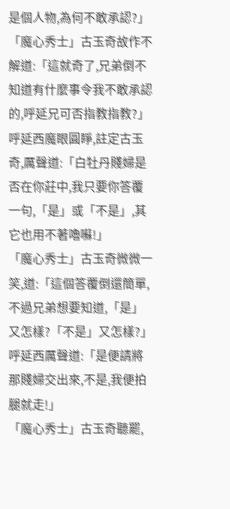是個人物,為何不敢承認?」
「魔心秀士」古玉奇故作不解道:「這就奇了,兄弟倒不知道有什麼事令我不敢承認的,呼延兄可否指教指教?」
呼延西魔眼圓睜,註定古玉奇,厲聲道:「白牡丹賤婦是否在你莊中,我只要你答覆一句,「是」或「不是」,其它也用不著嚕囌!」
「魔心秀士」古玉奇微微一笑,道:「這個答覆倒還簡單,不過兄弟想要知道,「是」又怎樣?「不是」又怎樣?」
呼延西厲聲道:「是便請將那賤婦交出來,不是,我便拍腿就走!」
「魔心秀士」古玉奇聽罷,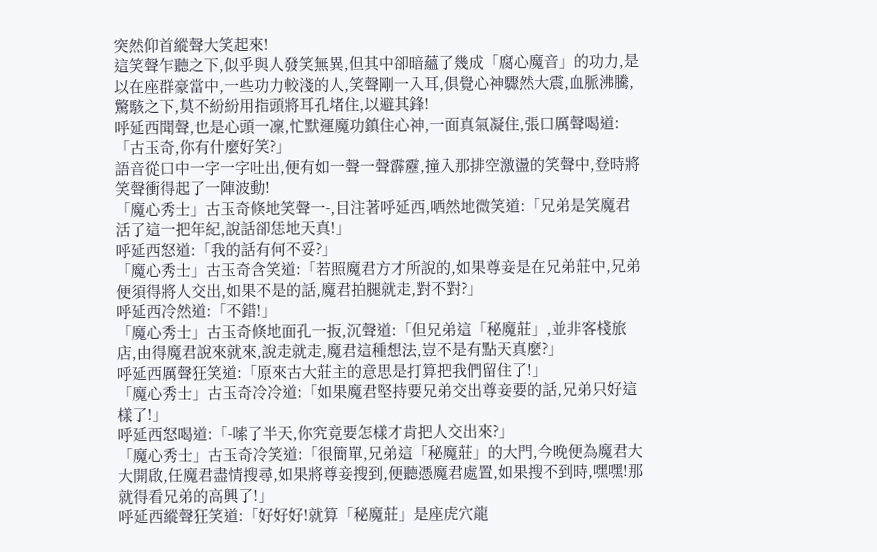突然仰首縱聲大笑起來!
這笑聲乍聽之下,似乎與人發笑無異,但其中卻暗蘊了幾成「腐心魔音」的功力,是以在座群豪當中,一些功力較淺的人,笑聲剛一入耳,俱覺心神驟然大震,血脈沸騰,驚駭之下,莫不紛紛用指頭將耳孔堵住,以避其鋒!
呼延西聞聲,也是心頭一凜,忙默運魔功鎮住心神,一面真氣凝住,張口厲聲喝道:「古玉奇,你有什麼好笑?」
語音從口中一字一字吐出,便有如一聲一聲霹靂,撞入那排空激盪的笑聲中,登時將笑聲衝得起了一陣波動!
「魔心秀士」古玉奇倏地笑聲一-,目注著呼延西,哂然地微笑道:「兄弟是笑魔君活了這一把年紀,說話卻恁地天真!」
呼延西怒道:「我的話有何不妥?」
「魔心秀士」古玉奇含笑道:「若照魔君方才所說的,如果尊妾是在兄弟莊中,兄弟便須得將人交出,如果不是的話,魔君拍腿就走,對不對?」
呼延西冷然道:「不錯!」
「魔心秀士」古玉奇倏地面孔一扳,沉聲道:「但兄弟這「秘魔莊」,並非客棧旅店,由得魔君說來就來,說走就走,魔君這種想法,豈不是有點天真麼?」
呼延西厲聲狂笑道:「原來古大莊主的意思是打算把我們留住了!」
「魔心秀士」古玉奇冷冷道:「如果魔君堅持要兄弟交出尊妾要的話,兄弟只好這樣了!」
呼延西怒喝道:「-嗦了半天,你究竟要怎樣才肯把人交出來?」
「魔心秀士」古玉奇冷笑道:「很簡單,兄弟這「秘魔莊」的大門,今晚便為魔君大大開啟,任魔君盡情搜尋,如果將尊妾搜到,便聽憑魔君處置,如果搜不到時,嘿嘿!那就得看兄弟的高興了!」
呼延西縱聲狂笑道:「好好好!就算「秘魔莊」是座虎穴龍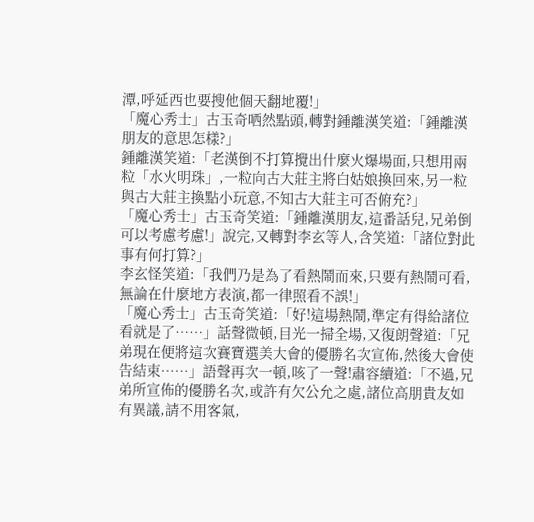潭,呼延西也要搜他個天翻地覆!」
「魔心秀士」古玉奇哂然點頭,轉對鍾離漢笑道:「鍾離漢朋友的意思怎樣?」
鍾離漢笑道:「老漢倒不打算攪出什麼火爆場面,只想用兩粒「水火明珠」,一粒向古大莊主將白姑娘換回來,另一粒與古大莊主換點小玩意,不知古大莊主可否俯充?」
「魔心秀士」古玉奇笑道:「鍾離漢朋友,這番話兒,兄弟倒可以考慮考慮!」說完,又轉對李玄等人,含笑道:「諸位對此事有何打算?」
李玄怪笑道:「我們乃是為了看熱鬧而來,只要有熱鬧可看,無論在什麼地方表演,都一律照看不誤!」
「魔心秀士」古玉奇笑道:「好!這場熱鬧,準定有得給諸位看就是了……」話聲微頓,目光一掃全場,又復朗聲道:「兄弟現在便將這次賽寶選美大會的優勝名次宣佈,然後大會使告結束……」語聲再次一頓,咳了一聲!肅容續道:「不過,兄弟所宣佈的優勝名次,或許有欠公允之處,諸位高朋貴友如有異議,請不用客氣,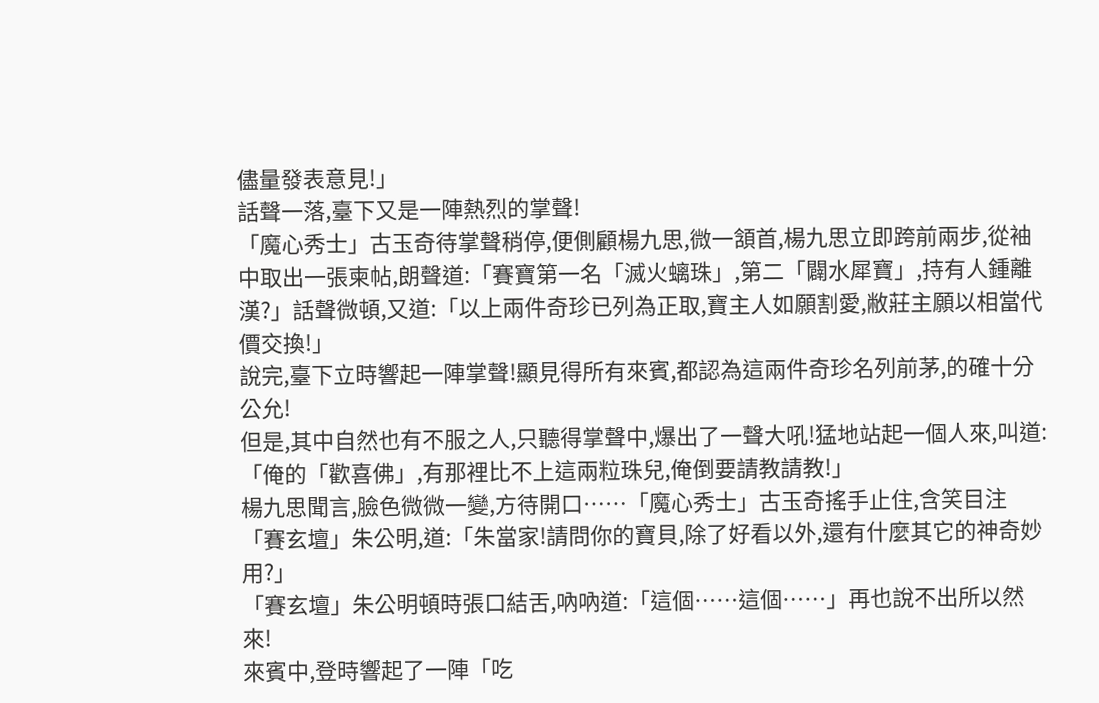儘量發表意見!」
話聲一落,臺下又是一陣熱烈的掌聲!
「魔心秀士」古玉奇待掌聲稍停,便側顧楊九思,微一頷首,楊九思立即跨前兩步,從袖中取出一張柬帖,朗聲道:「賽寶第一名「滅火螭珠」,第二「闢水犀寶」,持有人鍾離漢?」話聲微頓,又道:「以上兩件奇珍已列為正取,寶主人如願割愛,敝莊主願以相當代價交換!」
說完,臺下立時響起一陣掌聲!顯見得所有來賓,都認為這兩件奇珍名列前茅,的確十分公允!
但是,其中自然也有不服之人,只聽得掌聲中,爆出了一聲大吼!猛地站起一個人來,叫道:「俺的「歡喜佛」,有那裡比不上這兩粒珠兒,俺倒要請教請教!」
楊九思聞言,臉色微微一變,方待開口……「魔心秀士」古玉奇搖手止住,含笑目注「賽玄壇」朱公明,道:「朱當家!請問你的寶貝,除了好看以外,還有什麼其它的神奇妙用?」
「賽玄壇」朱公明頓時張口結舌,吶吶道:「這個……這個……」再也說不出所以然來!
來賓中,登時響起了一陣「吃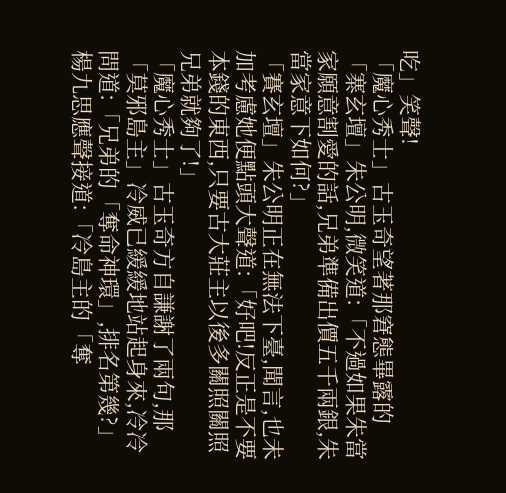吃」笑聲!
「魔心秀士」古玉奇望著那窘態畢露的「寨玄壇」朱公明,微笑道:「不過如果朱當家願意割愛的話,兄弟準備出價五千兩銀,朱當家意下如何?」
「賽玄壇」朱公明正在無法下臺,聞言,也未加考慮她便點頭大聲道:「好吧!反正是不要本錢的東西,只要古大莊主以後多關照關照兄弟就夠了!」
「魔心秀士」古玉奇方自謙謝了兩句,那「莫邪島主」冷威已緩緩地站起身來,冷冷問道:「兄弟的「奪命神環」,排名第幾?」
楊九思應聲接道:「冷島主的「奪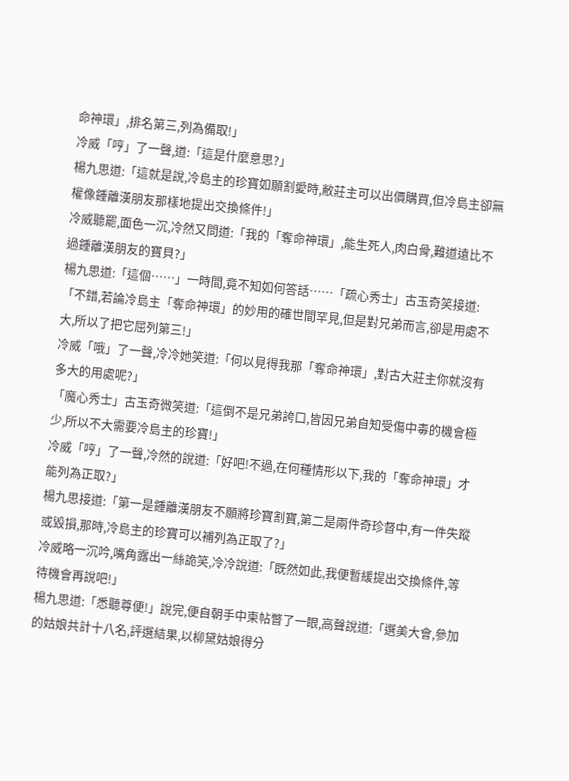命神環」,排名第三,列為備取!」
冷威「哼」了一聲,道:「這是什麼意思?」
楊九思道:「這就是說,冷島主的珍寶如願割愛時,敝莊主可以出價購買,但冷島主卻無權像鍾離漢朋友那樣地提出交換條件!」
冷威聽罷,面色一沉,冷然又問道:「我的「奪命神環」,能生死人,肉白骨,難道遠比不過鍾離漢朋友的寶貝?」
楊九思道:「這個……」一時間,竟不知如何答話……「疏心秀士」古玉奇笑接道:「不錯,若論冷島主「奪命神環」的妙用的確世間罕見,但是對兄弟而言,卻是用處不大,所以了把它屈列第三!」
冷威「哦」了一聲,冷冷她笑道:「何以見得我那「奪命神環」,對古大莊主你就沒有多大的用處呢?」
「魔心秀士」古玉奇微笑道:「這倒不是兄弟誇口,皆因兄弟自知受傷中毒的機會極少,所以不大需要冷島主的珍寶!」
冷威「哼」了一聲,冷然的說道:「好吧!不過,在何種情形以下,我的「奪命神環」才能列為正取?」
楊九思接道:「第一是鍾離漢朋友不願將珍寶割寶,第二是兩件奇珍督中,有一件失蹤或毀損,那時,冷島主的珍寶可以補列為正取了?」
冷威略一沉吟,嘴角露出一絲詭笑,冷冷說道:「既然如此,我便暫緩提出交換條件,等待機會再說吧!」
楊九思道:「悉聽尊便!」說完,便自朝手中柬帖瞥了一眼,高聲說道:「選美大會,參加的姑娘共計十八名,評選結果,以柳黛姑娘得分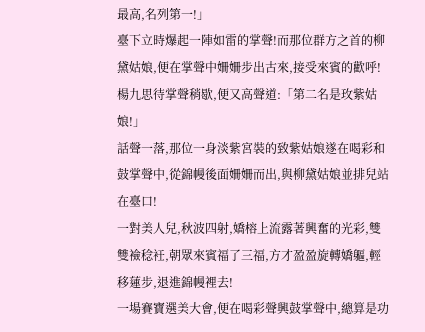最高,名列第一!」
臺下立時爆起一陣如雷的掌聲!而那位群方之首的柳黛姑娘,便在掌聲中姍姍步出古來,接受來賓的歡呼!
楊九思待掌聲稍歇,便又高聲道:「第二名是玫紫姑娘!」
話聲一落,那位一身淡紫宮裝的致紫姑娘遂在喝彩和鼓掌聲中,從錦幔後面姍姍而出,與柳黛姑娘並排兒站在臺口!
一對美人兒,秋波四射,嬌榕上流露著興奮的光彩,雙雙襝稔衽,朝眾來賓福了三福,方才盈盈旋轉嬌軀,輕移蓮步,退進錦幔裡去!
一場賽寶選美大會,便在喝彩聲興鼓掌聲中,總算是功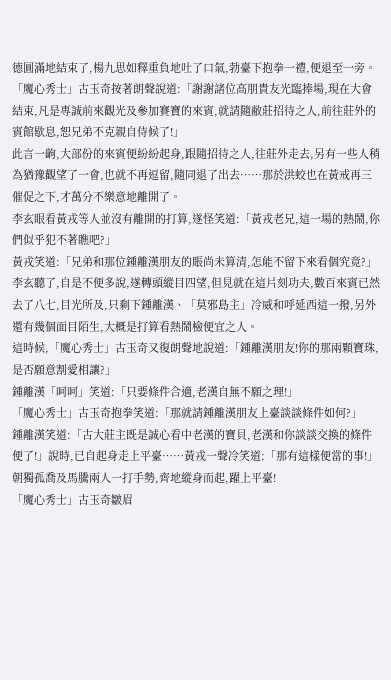德圓滿地結束了,楊九思如釋重負地吐了口氣,勃臺下抱拳一禮,便退至一旁。
「魔心秀士」古玉奇按著朗聲說道:「謝謝諸位高朋貴友光臨捧場,現在大會結束,凡是專誠前來觀光及參加賽寶的來賓,就請隨敝莊招待之人,前往莊外的賓館歇息,恕兄弟不克親自侍候了!」
此言一齣,大部份的來賓便紛紛起身,跟隨招待之人,往莊外走去,另有一些人稍為猶豫觀望了一會,也就不再逗留,隨同退了出去……那於洪蛟也在黃戒再三催促之下,才萬分不樂意地離開了。
李玄眼看黃戎等人並沒有離開的打算,遂怪笑道:「黃戎老兄,這一場的熱鬧,你們似乎犯不著瞧吧?」
黃戎笑道:「兄弟和那位鍾離漢朋友的賬尚未算清,怎能不留下來看個究竟?」
李玄聽了,自是不便多說,遂轉頭縱目四望,但見就在這片刻功夫,數百來賓已然去了八七,目光所及,只剩下鍾離漢、「莫邪島主」冷威和呼延西這一撥,另外還有幾個面目陌生,大概是打算看熱鬧檢便宜之人。
這時候,「魔心秀士」古玉奇又復朗聲地說道:「鍾離漢朋友!你的那兩顆寶珠,是否願意割愛相讓?」
鍾離漢「呵呵」笑道:「只要條件合適,老漢自無不願之理!」
「魔心秀士」古玉奇抱拳笑道:「那就請鍾離漢朋友上臺談談條件如何?」
鍾離漢笑道:「古大莊主既是誠心看中老漢的寶貝,老漢和你談談交換的條件便了!」說時,已自起身走上平臺……黃戎一聲冷笑道:「那有這樣便當的事!」朝獨孤喬及馬騰兩人一打手勢,齊地縱身而起,躍上平臺!
「魔心秀士」古玉奇皺眉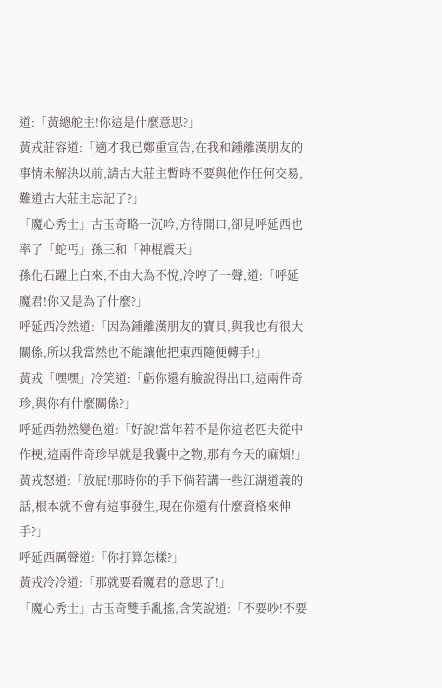道:「黃總舵主!你這是什麼意思?」
黃戎莊容道:「適才我已鄭重宣告,在我和鍾離漢朋友的事情未解決以前,請古大莊主暫時不要與他作任何交易,難道古大莊主忘記了?」
「魔心秀士」古玉奇略一沉吟,方待開口,卻見呼延西也率了「蛇丐」孫三和「神棍震天」
孫化石躍上白來,不由大為不悅,冷哼了一聲,道:「呼延魔君!你又是為了什麼?」
呼延西冷然道:「因為鍾離漢朋友的寶貝,與我也有很大關係,所以我當然也不能讓他把東西隨便轉手!」
黃戎「嘿嘿」冷笑道:「虧你還有臉說得出口,這兩件奇珍,與你有什麼關係?」
呼延西勃然變色道:「好說!當年若不是你這老匹夫從中作梗,這兩件奇珍早就是我囊中之物,那有今天的麻煩!」
黃戎怒道:「放屁!那時你的手下倘若講一些江湖道義的話,根本就不會有這事發生,現在你還有什麼資格來伸手?」
呼延西厲聲道:「你打算怎樣?」
黃戎冷冷道:「那就要看魔君的意思了!」
「魔心秀士」古玉奇雙手亂搖,含笑說道:「不要吵!不要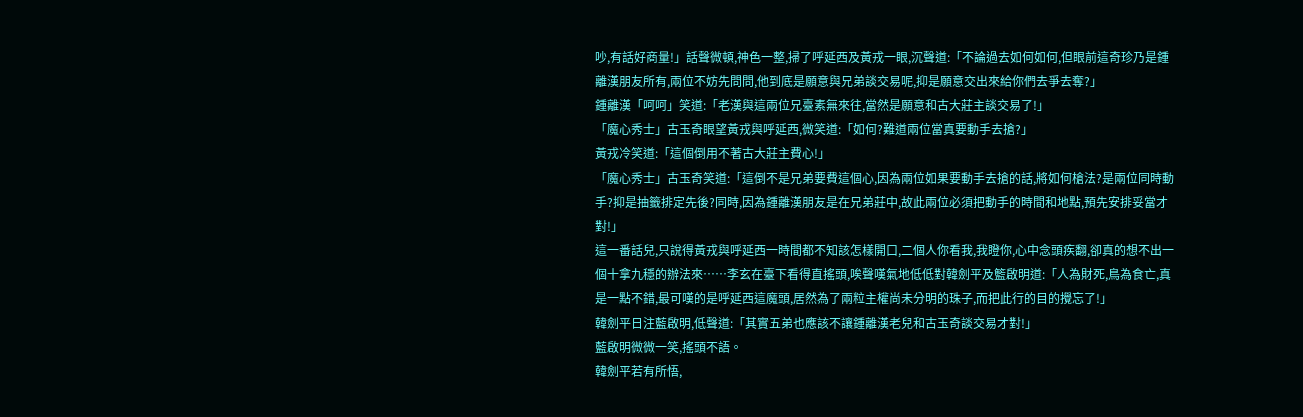吵,有話好商量!」話聲微頓,神色一整,掃了呼延西及黃戎一眼,沉聲道:「不論過去如何如何,但眼前這奇珍乃是鍾離漢朋友所有,兩位不妨先問問,他到底是願意與兄弟談交易呢,抑是願意交出來給你們去爭去奪?」
鍾離漢「呵呵」笑道:「老漢與這兩位兄臺素無來往,當然是願意和古大莊主談交易了!」
「魔心秀士」古玉奇眼望黃戎與呼延西,微笑道:「如何?難道兩位當真要動手去搶?」
黃戎冷笑道:「這個倒用不著古大莊主費心!」
「魔心秀士」古玉奇笑道:「這倒不是兄弟要費這個心,因為兩位如果要動手去搶的話,將如何槍法?是兩位同時動手?抑是抽籤排定先後?同時,因為鍾離漢朋友是在兄弟莊中,故此兩位必須把動手的時間和地點,預先安排妥當才對!」
這一番話兒,只說得黃戎與呼延西一時間都不知該怎樣開口,二個人你看我,我瞪你,心中念頭疾翻,卻真的想不出一個十拿九穩的辦法來……李玄在臺下看得直搖頭,唉聲嘆氣地低低對韓劍平及籃啟明道:「人為財死,鳥為食亡,真是一點不錯,最可嘆的是呼延西這魔頭,居然為了兩粒主權尚未分明的珠子,而把此行的目的攪忘了!」
韓劍平日注藍啟明,低聲道:「其實五弟也應該不讓鍾離漢老兒和古玉奇談交易才對!」
藍啟明微微一笑,搖頭不語。
韓劍平若有所悟,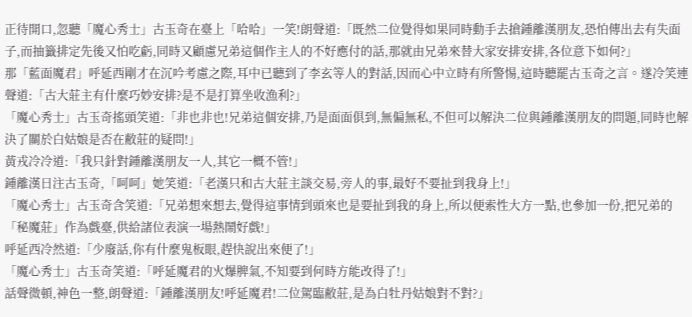正待開口,忽聽「魔心秀士」古玉奇在臺上「哈哈」一笑!朗聲道:「既然二位覺得如果同時動手去搶鍾離漢朋友,恐怕傳出去有失面子,而抽籤排定先後又怕吃虧,同時又顧慮兄弟這個作主人的不好應付的話,那就由兄弟來替大家安排安排,各位意下如何?」
那「藍面魔君」呼延西剛才在沉吟考慮之際,耳中已聽到了李玄等人的對話,因而心中立時有所警惕,這時聽罷古玉奇之言。遂冷笑連聲道:「古大莊主有什麼巧妙安排?是不是打算坐收漁利?」
「魔心秀士」古玉奇搖頭笑道:「非也非也!兄弟這個安排,乃是面面俱到,無偏無私,不但可以解決二位與鍾離漢朋友的問題,同時也解決了關於白姑娘是否在敝莊的疑問!」
黃戎冷冷道:「我只針對鍾離漢朋友一人,其它一概不管!」
鍾離漢日注古玉奇,「呵呵」她笑道:「老漢只和古大莊主談交易,旁人的事,最好不要扯到我身上!」
「魔心秀士」古玉奇含笑道:「兄弟想來想去,覺得這事情到頭來也是要扯到我的身上,所以便索性大方一點,也參加一份,把兄弟的「秘魔莊」作為戲臺,供給諸位表演一場熱鬧好戲!」
呼延西冷然道:「少廢話,你有什麼鬼板眼,趕快說出來便了!」
「魔心秀士」古玉奇笑道:「呼延魔君的火爆脾氣,不知要到何時方能改得了!」
話聲微頓,神色一整,朗聲道:「鍾離漢朋友!呼延魔君!二位駕臨敝莊,是為白牡丹姑娘對不對?」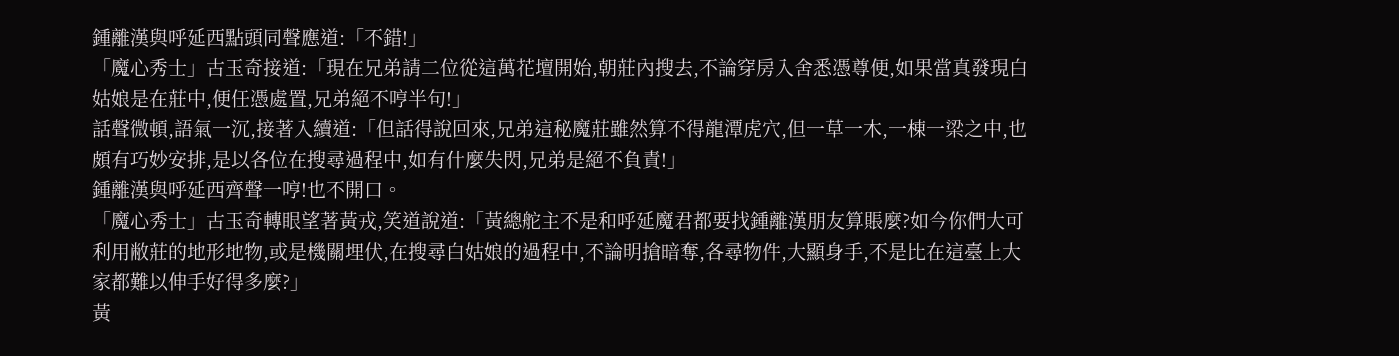鍾離漢與呼延西點頭同聲應道:「不錯!」
「魔心秀士」古玉奇接道:「現在兄弟請二位從這萬花壇開始,朝莊內搜去,不論穿房入舍悉憑尊便,如果當真發現白姑娘是在莊中,便任憑處置,兄弟絕不哼半句!」
話聲微頓,語氣一沉,接著入續道:「但話得說回來,兄弟這秘魔莊雖然算不得龍潭虎穴,但一草一木,一棟一梁之中,也頗有巧妙安排,是以各位在搜尋過程中,如有什麼失閃,兄弟是絕不負責!」
鍾離漢與呼延西齊聲一哼!也不開口。
「魔心秀士」古玉奇轉眼望著黃戎,笑道說道:「黃總舵主不是和呼延魔君都要找鍾離漢朋友算賬麼?如今你們大可利用敝莊的地形地物,或是機關埋伏,在搜尋白姑娘的過程中,不論明搶暗奪,各尋物件,大顯身手,不是比在這臺上大家都難以伸手好得多麼?」
黃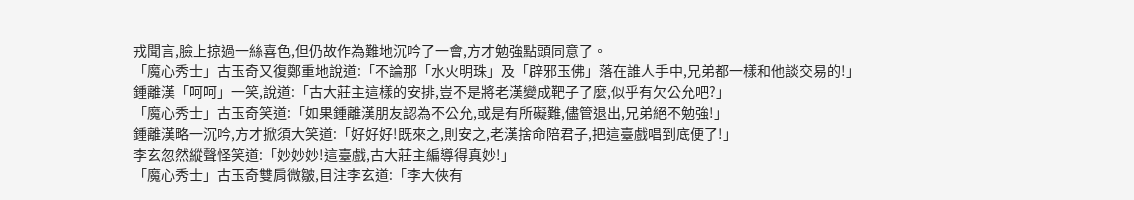戎聞言,臉上掠過一絲喜色,但仍故作為難地沉吟了一會,方才勉強點頭同意了。
「魔心秀士」古玉奇又復鄭重地說道:「不論那「水火明珠」及「辟邪玉佛」落在誰人手中,兄弟都一樣和他談交易的!」
鍾離漢「呵呵」一笑,說道:「古大莊主這樣的安排,豈不是將老漢變成靶子了麼,似乎有欠公允吧?」
「魔心秀士」古玉奇笑道:「如果鍾離漢朋友認為不公允,或是有所礙難,儘管退出,兄弟絕不勉強!」
鍾離漢略一沉吟,方才掀須大笑道:「好好好!既來之,則安之,老漢捨命陪君子,把這臺戲唱到底便了!」
李玄忽然縱聲怪笑道:「妙妙妙!這臺戲,古大莊主編導得真妙!」
「魔心秀士」古玉奇雙肩微皺,目注李玄道:「李大俠有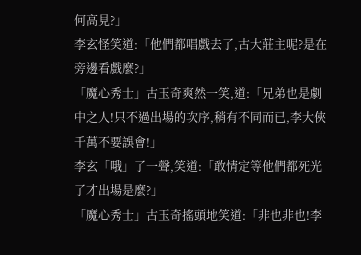何高見?」
李玄怪笑道:「他們都唱戲去了,古大莊主呢?是在旁邊看戲麼?」
「魔心秀士」古玉奇爽然一笑,道:「兄弟也是劇中之人!只不過出場的次序,稍有不同而已,李大俠千萬不要誤會!」
李玄「哦」了一聲,笑道:「敢情定等他們都死光了才出場是麼?」
「魔心秀士」古玉奇搖頭地笑道:「非也非也!李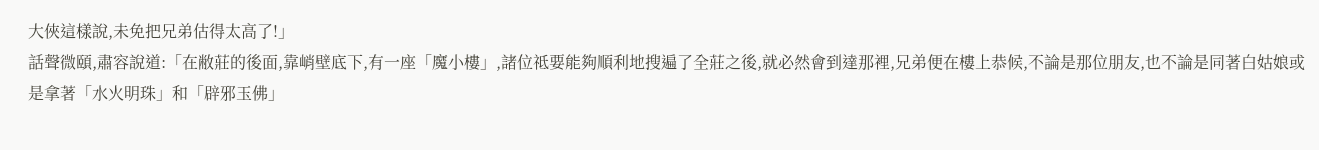大俠這樣說,未免把兄弟估得太高了!」
話聲微頤,肅容說道:「在敝莊的後面,靠峭壁底下,有一座「魔小樓」,諸位祗要能夠順利地搜遍了全莊之後,就必然會到達那裡,兄弟便在樓上恭候,不論是那位朋友,也不論是同著白姑娘或是拿著「水火明珠」和「辟邪玉佛」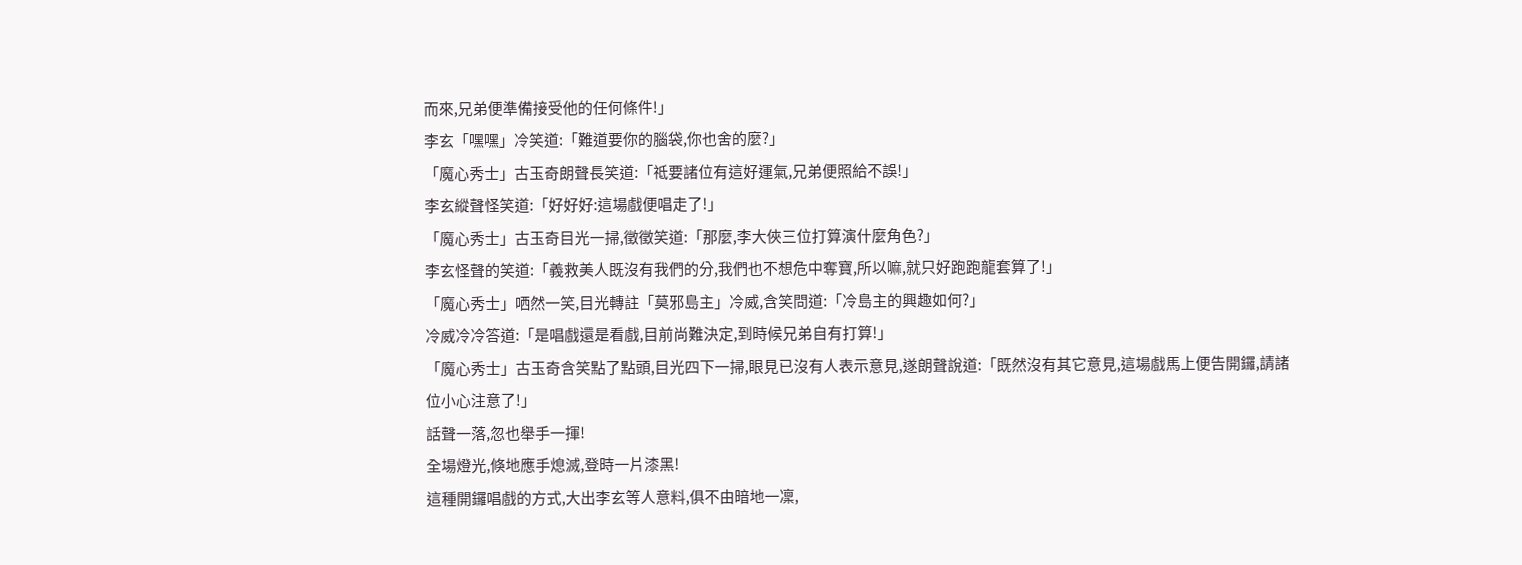而來,兄弟便準備接受他的任何條件!」
李玄「嘿嘿」冷笑道:「難道要你的腦袋,你也舍的麼?」
「魔心秀士」古玉奇朗聲長笑道:「祗要諸位有這好運氣,兄弟便照給不誤!」
李玄縱聲怪笑道:「好好好:這場戲便唱走了!」
「魔心秀士」古玉奇目光一掃,徵徵笑道:「那麼,李大俠三位打算演什麼角色?」
李玄怪聲的笑道:「義救美人既沒有我們的分,我們也不想危中奪寶,所以嘛,就只好跑跑龍套算了!」
「魔心秀士」哂然一笑,目光轉註「莫邪島主」冷威,含笑問道:「冷島主的興趣如何?」
冷威冷冷答道:「是唱戲還是看戲,目前尚難決定,到時候兄弟自有打算!」
「魔心秀士」古玉奇含笑點了點頭,目光四下一掃,眼見已沒有人表示意見,遂朗聲說道:「既然沒有其它意見,這場戲馬上便告開鑼,請諸位小心注意了!」
話聲一落,忽也舉手一揮!
全場燈光,倏地應手熄滅,登時一片漆黑!
這種開鑼唱戲的方式,大出李玄等人意料,俱不由暗地一凜,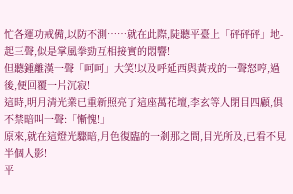忙各運功戒備,以防不測……就在此際,陡聽平臺上「砰砰砰」地-起三聲,似是掌風拳勁互相接實的悶響!
但聽鍾離漢一聲「呵呵」大笑!以及呼延西與黃戎的一聲怒哼,過後,便回覆一片沉寂!
這時,明月清光業已重新照亮了這座萬花壇,李玄等人閉目四顧,俱不禁暗叫一聲:「慚愧!」
原來,就在這燈光驟暗,月色復臨的一剎那之間,目光所及,已看不見半個人影!
平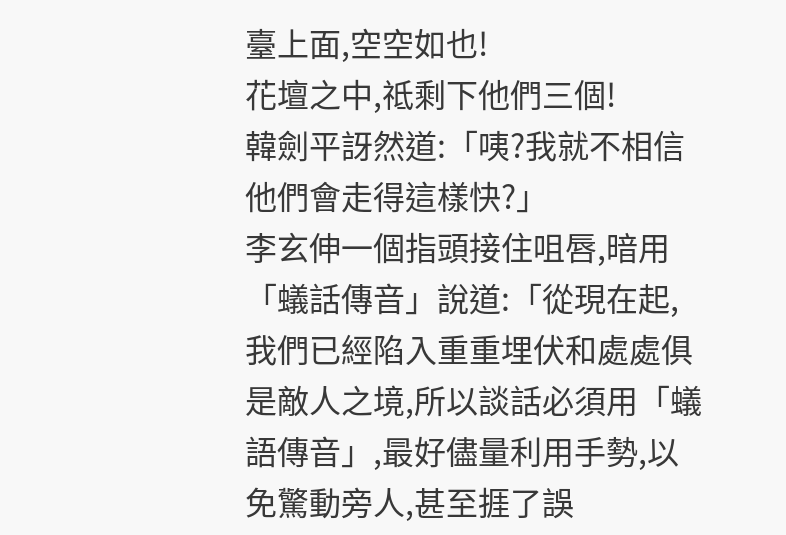臺上面,空空如也!
花壇之中,祗剩下他們三個!
韓劍平訝然道:「咦?我就不相信他們會走得這樣快?」
李玄伸一個指頭接住咀唇,暗用「蟻話傳音」說道:「從現在起,我們已經陷入重重埋伏和處處俱是敵人之境,所以談話必須用「蟻語傳音」,最好儘量利用手勢,以免驚動旁人,甚至捱了誤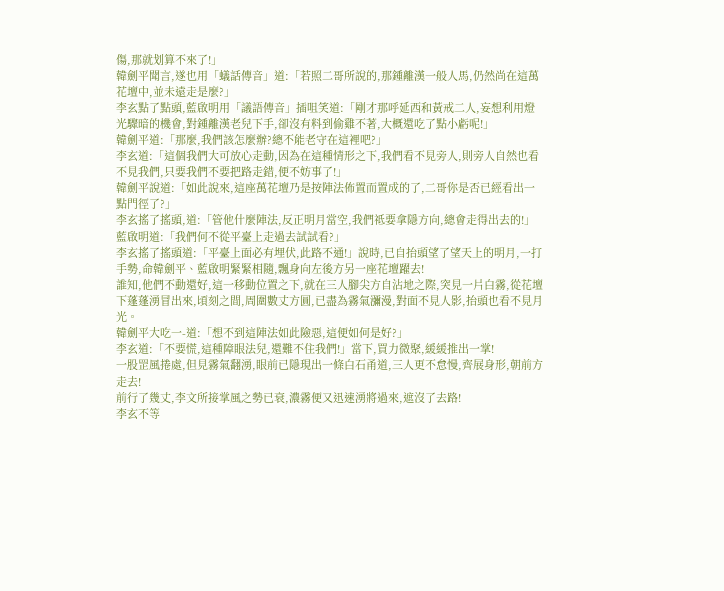傷,那就划算不來了!」
韓劍平聞言,遂也用「蟻話傳音」道:「若照二哥所說的,那鍾離漢一般人馬,仍然尚在這萬花壇中,並未遠走是麼?」
李玄點了點頭,藍啟明用「議語傳音」插咀笑道:「剛才那呼延西和黃戒二人,妄想利用燈光驟暗的機會,對鍾離漢老兒下手,卻沒有料到偷雞不著,大概還吃了點小虧呢!」
韓劍平道:「那麼,我們該怎麼辦?總不能老守在這裡吧?」
李玄道:「這個我們大可放心走動,因為在這種情形之下,我們看不見旁人,則旁人自然也看不見我們,只要我們不要把路走錯,便不妨事了!」
韓劍平說道:「如此說來,這座萬花壇乃是按陣法佈置而置成的了,二哥你是否已經看出一點門徑了?」
李玄搖了搖頭,道:「管他什麼陣法,反正明月當空,我們祗要拿隱方向,總會走得出去的!」
藍啟明道:「我們何不從平臺上走過去試試看?」
李玄搖了搖頭道:「平臺上面必有埋伏,此路不通!」說時,已自抬頭望了望天上的明月,一打手勢,命韓劍平、藍啟明緊緊相隨,飄身向左後方另一座花壇躍去!
誰知,他們不動還好,這一移動位置之下,就在三人腳尖方自沾地之際,突見一片白霧,從花壇下蓬蓬湧冒出來,頃刻之間,周圍數丈方圓,已盡為霧氣瀰漫,對面不見人影,抬頭也看不見月光。
韓劍平大吃一-道:「想不到這陣法如此險惡,這便如何是好?」
李玄道:「不要慌,這種障眼法兒,還難不住我們!」當下,買力微聚,緩緩推出一掌!
一股罡風捲處,但見霧氣翻湧,眼前已隱現出一條白石甬道,三人更不怠慢,齊展身形,朝前方走去!
前行了幾丈,李文所接掌風之勢已衰,濃霧便又迅速湧將過來,遮沒了去路!
李玄不等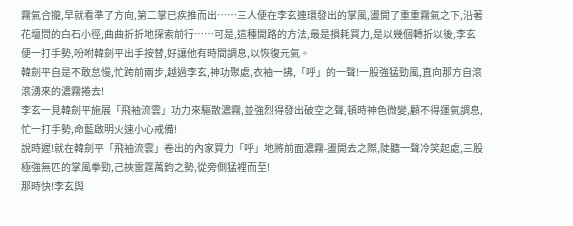霧氣合攏,早就看準了方向,第二掌已疾推而出……三人便在李玄連環發出的掌風,盪開了重重霧氣之下,沿著花壇問的白石小徑,曲曲折折地探索前行……可是,這種開路的方法,最是損耗買力,是以幾個轉折以後,李玄便一打手勢,吩咐韓劍平出手按替,好讓他有時間調息,以恢復元氣。
韓劍平自是不敢怠慢,忙跨前兩步,越過李玄,神功聚處,衣袖一拂,「呼」的一聲!一股強猛勁風,直向那方自滾滾湧來的濃霧捲去!
李玄一見韓劍平施展「飛袖流雲」功力來驅散濃霧,並強烈得發出破空之聲,頓時神色微變,顧不得運氣調息,忙一打手勢,命藍啟明火速小心戒備!
說時遲!就在韓劍平「飛袖流雲」卷出的內家買力「呼」地將前面濃霧-盪開去之際,陡聽一聲冷笑起處,三股極強無匹的掌風拳勁,己挾雷霆萬鈞之勢,從旁側猛裡而至!
那時快!李玄與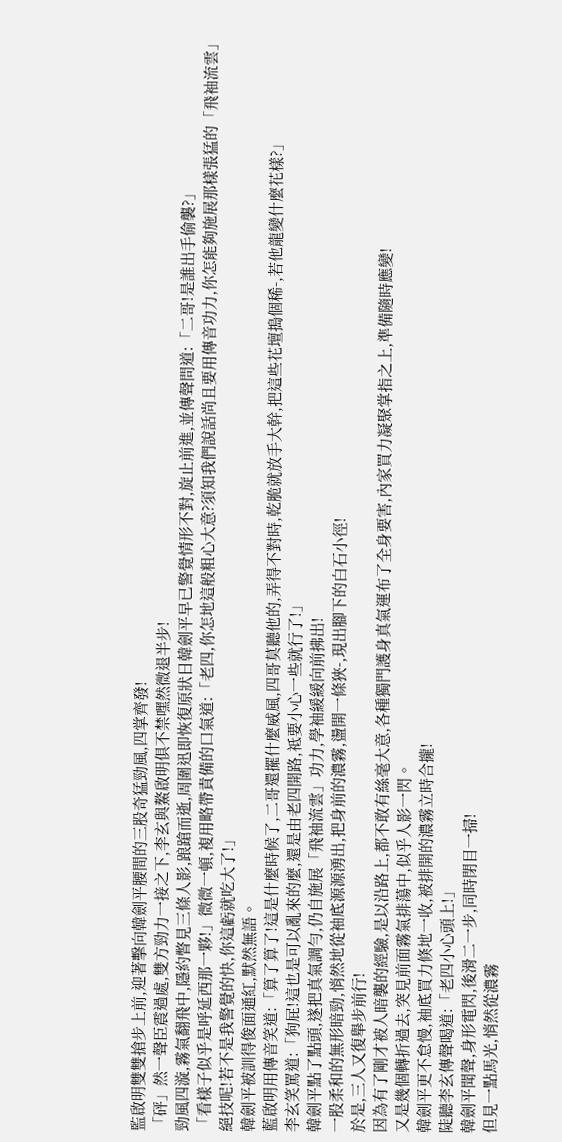監啟明雙雙搶步上前,迎著擊向韓劍平腰間的三股奇猛勁風,四掌齊發!
「砰」然一聲臣震過處,雙方勁力一接之下,李玄與鰲啟明俱不禁嘿然微退半步!
勁風四漩,霧氣翻飛中,隱約瞥見三條人影,踉蹌而逝,周圍迅即恢復原狀日韓劍平早已警覺情形不對,旋止前進,並傳聲問道:「二哥!是誰出手偷襲?」
「看樣子似乎是呼延西那一夥!」微微一頓,複用略帶責備的口氣道:「老四,你怎地這般粗心大意?須知我們說話尚且要用傳音功力,你怎能夠施展那樣張猛的「飛袖流雲」絕技呢!若不是我警覺的快,你這虧就吃大了!」
韓劍平被訓得俊面通紅,默然無語。
藍啟明用傳音笑道:「算了算了!這是什麼時候了,二哥還擺什麼威風,四哥莫聽他的,弄得不對時,乾脆就放手大幹,把這些花壇搗個稀-,若他龍變什麼花樣?」
李玄笑罵道:「狗屁!這也是可以亂來的麼,還是由老四開路,祗要小心一些就行了!」
韓劍平點了點頭,遂把真氣調勻,仍自施展「飛袖流雲」功力,學袖緩緩向前拂出!
一股柔和的無形暗勁,悄然地從袖底源源湧出,把身前的濃霧,盪開一條狹-,現出腳下的白石小徑!
於是,三人又復舉步前行!
因為有了剛才被人暗襲的經驗,是以沿路上,都不敢有絲毫大意,各種獨門護身真氣運布了全身要害,內家買力凝聚掌指之上,準備隨時應變!
又是幾個轉折過去,突見前面霧氣排蕩中,似乎人影一閃。
韓劍平更不怠慢,袖底買力倏地一收,被排開的濃霧立時合攏!
陡聽李玄傳聲喝道:「老四小心頭上!」
韓劍平聞聲,身形電閃,後滑二一步,同時閉目一掃!
但見一點馬光,悄然從濃霧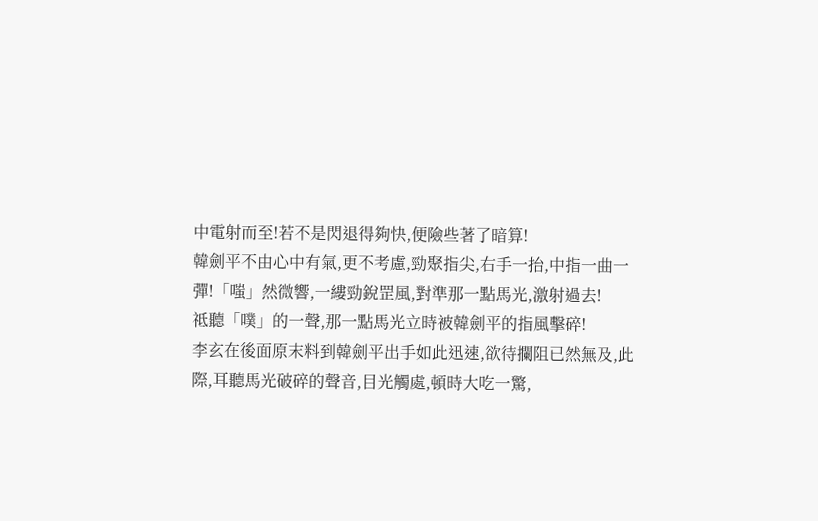中電射而至!若不是閃退得夠快,便險些著了暗算!
韓劍平不由心中有氣,更不考慮,勁聚指尖,右手一抬,中指一曲一彈!「嗤」然微響,一縷勁銳罡風,對準那一點馬光,激射過去!
祗聽「噗」的一聲,那一點馬光立時被韓劍平的指風擊碎!
李玄在後面原末料到韓劍平出手如此迅速,欲待攔阻已然無及,此際,耳聽馬光破碎的聲音,目光觸處,頓時大吃一驚,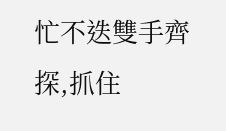忙不迭雙手齊探,抓住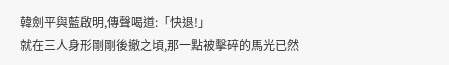韓劍平與藍啟明,傳聲喝道:「快退!」
就在三人身形剛剛後撤之頃,那一點被擊碎的馬光已然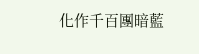化作千百團暗藍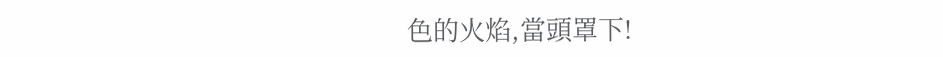色的火焰,當頭罩下!